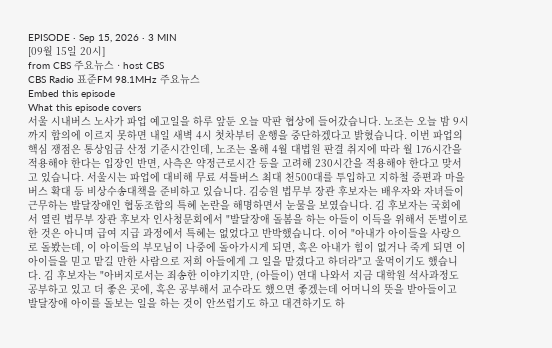EPISODE · Sep 15, 2026 · 3 MIN
[09월 15일 20시]
from CBS 주요뉴스 · host CBS
CBS Radio 표준FM 98.1MHz 주요뉴스
Embed this episode
What this episode covers
서울 시내버스 노사가 파업 예고일을 하루 앞둔 오늘 막판 협상에 들어갔습니다. 노조는 오늘 밤 9시까지 합의에 이르지 못하면 내일 새벽 4시 첫차부터 운행을 중단하겠다고 밝혔습니다. 이번 파업의 핵심 쟁점은 통상임금 산정 기준시간인데, 노조는 올해 4월 대법원 판결 취지에 따라 월 176시간을 적용해야 한다는 입장인 반면, 사측은 약정근로시간 등을 고려해 230시간을 적용해야 한다고 맞서고 있습니다. 서울시는 파업에 대비해 무료 셔틀버스 최대 천500대를 투입하고 지하철 증편과 마을버스 확대 등 비상수송대책을 준비하고 있습니다. 김승원 법무부 장관 후보자는 배우자와 자녀들이 근무하는 발달장애인 협동조합의 특혜 논란을 해명하면서 눈물을 보였습니다. 김 후보자는 국회에서 열린 법무부 장관 후보자 인사청문회에서 "발달장애 돌봄을 하는 아들이 이득을 위해서 돈벌이로 한 것은 아니며 급여 지급 과정에서 특혜는 없었다고 반박했습니다. 이어 "아내가 아이들을 사랑으로 돌봤는데, 이 아이들의 부모님이 나중에 돌아가시게 되면, 혹은 아내가 힘이 없거나 죽게 되면 이 아이들을 믿고 맡길 만한 사람으로 저희 아들에게 그 일을 맡겼다고 하더라"고 울먹이기도 했습니다. 김 후보자는 "아버지로서는 죄송한 이야기지만, (아들이) 연대 나와서 지금 대학원 석사과정도 공부하고 있고 더 좋은 곳에, 혹은 공부해서 교수라도 했으면 좋겠는데 어머니의 뜻을 받아들이고 발달장애 아이를 돌보는 일을 하는 것이 안쓰럽기도 하고 대견하기도 하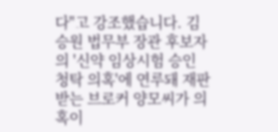다"고 강조했습니다. 김승원 법무부 장관 후보자의 '신약 임상시험 승인 청탁 의혹'에 연루돼 재판받는 브로커 양모씨가 의혹이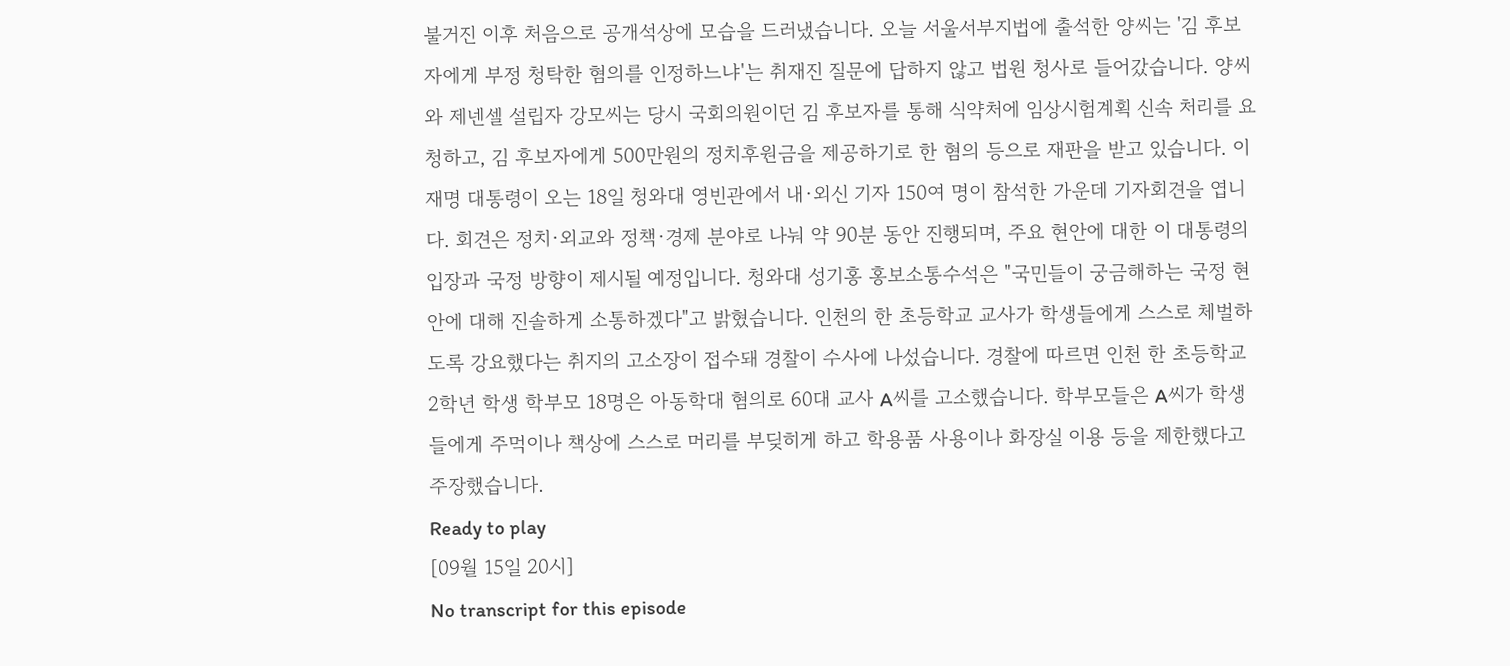불거진 이후 처음으로 공개석상에 모습을 드러냈습니다. 오늘 서울서부지법에 출석한 양씨는 '김 후보자에게 부정 청탁한 혐의를 인정하느냐'는 취재진 질문에 답하지 않고 법원 청사로 들어갔습니다. 양씨와 제넨셀 설립자 강모씨는 당시 국회의원이던 김 후보자를 통해 식약처에 임상시험계획 신속 처리를 요청하고, 김 후보자에게 500만원의 정치후원금을 제공하기로 한 혐의 등으로 재판을 받고 있습니다. 이재명 대통령이 오는 18일 청와대 영빈관에서 내·외신 기자 150여 명이 참석한 가운데 기자회견을 엽니다. 회견은 정치·외교와 정책·경제 분야로 나눠 약 90분 동안 진행되며, 주요 현안에 대한 이 대통령의 입장과 국정 방향이 제시될 예정입니다. 청와대 성기홍 홍보소통수석은 "국민들이 궁금해하는 국정 현안에 대해 진솔하게 소통하겠다"고 밝혔습니다. 인천의 한 초등학교 교사가 학생들에게 스스로 체벌하도록 강요했다는 취지의 고소장이 접수돼 경찰이 수사에 나섰습니다. 경찰에 따르면 인천 한 초등학교 2학년 학생 학부모 18명은 아동학대 혐의로 60대 교사 A씨를 고소했습니다. 학부모들은 A씨가 학생들에게 주먹이나 책상에 스스로 머리를 부딪히게 하고 학용품 사용이나 화장실 이용 등을 제한했다고 주장했습니다.
Ready to play
[09월 15일 20시]
No transcript for this episode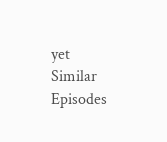yet
Similar Episodes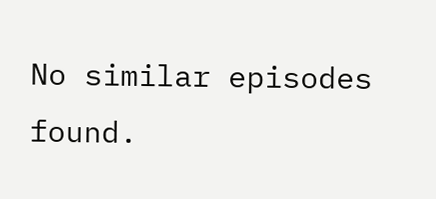No similar episodes found.